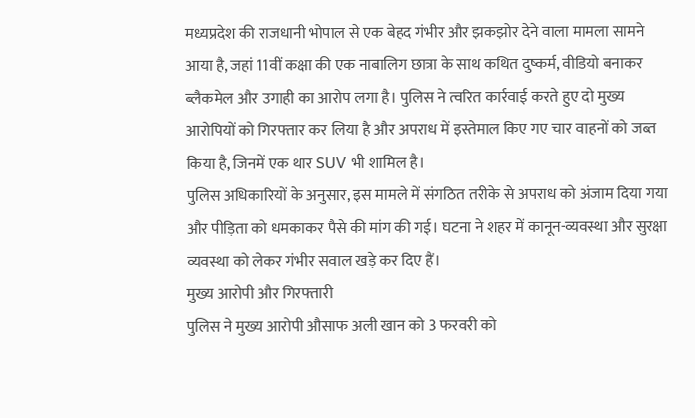मध्यप्रदेश की राजधानी भोपाल से एक बेहद गंभीर और झकझोर देने वाला मामला सामने आया है, जहां 11वीं कक्षा की एक नाबालिग छात्रा के साथ कथित दुष्कर्म, वीडियो बनाकर ब्लैकमेल और उगाही का आरोप लगा है। पुलिस ने त्वरित कार्रवाई करते हुए दो मुख्य आरोपियों को गिरफ्तार कर लिया है और अपराध में इस्तेमाल किए गए चार वाहनों को जब्त किया है, जिनमें एक थार SUV भी शामिल है।
पुलिस अधिकारियों के अनुसार, इस मामले में संगठित तरीके से अपराध को अंजाम दिया गया और पीड़िता को धमकाकर पैसे की मांग की गई। घटना ने शहर में कानून-व्यवस्था और सुरक्षा व्यवस्था को लेकर गंभीर सवाल खड़े कर दिए हैं।
मुख्य आरोपी और गिरफ्तारी
पुलिस ने मुख्य आरोपी औसाफ अली खान को 3 फरवरी को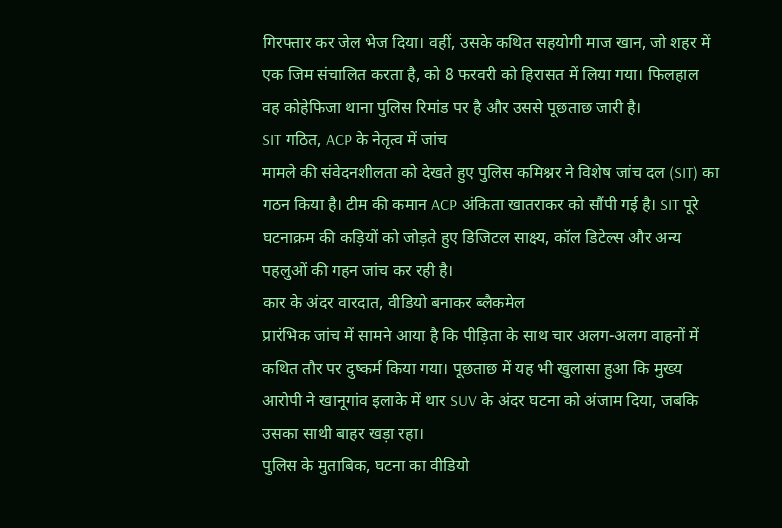गिरफ्तार कर जेल भेज दिया। वहीं, उसके कथित सहयोगी माज खान, जो शहर में एक जिम संचालित करता है, को 8 फरवरी को हिरासत में लिया गया। फिलहाल वह कोहेफिजा थाना पुलिस रिमांड पर है और उससे पूछताछ जारी है।
SIT गठित, ACP के नेतृत्व में जांच
मामले की संवेदनशीलता को देखते हुए पुलिस कमिश्नर ने विशेष जांच दल (SIT) का गठन किया है। टीम की कमान ACP अंकिता खातराकर को सौंपी गई है। SIT पूरे घटनाक्रम की कड़ियों को जोड़ते हुए डिजिटल साक्ष्य, कॉल डिटेल्स और अन्य पहलुओं की गहन जांच कर रही है।
कार के अंदर वारदात, वीडियो बनाकर ब्लैकमेल
प्रारंभिक जांच में सामने आया है कि पीड़िता के साथ चार अलग-अलग वाहनों में कथित तौर पर दुष्कर्म किया गया। पूछताछ में यह भी खुलासा हुआ कि मुख्य आरोपी ने खानूगांव इलाके में थार SUV के अंदर घटना को अंजाम दिया, जबकि उसका साथी बाहर खड़ा रहा।
पुलिस के मुताबिक, घटना का वीडियो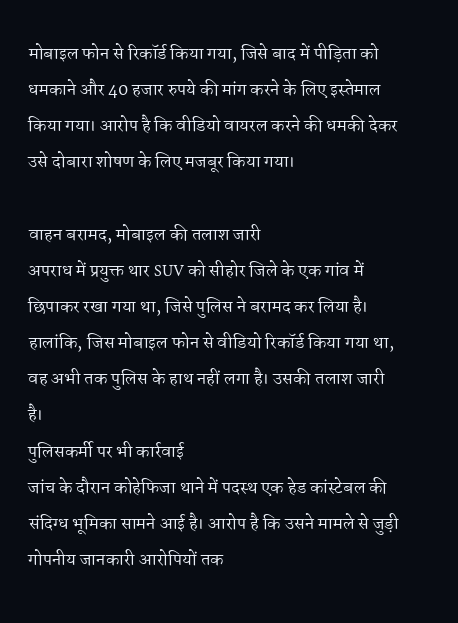मोबाइल फोन से रिकॉर्ड किया गया, जिसे बाद में पीड़िता को धमकाने और 40 हजार रुपये की मांग करने के लिए इस्तेमाल किया गया। आरोप है कि वीडियो वायरल करने की धमकी देकर उसे दोबारा शोषण के लिए मजबूर किया गया।

वाहन बरामद, मोबाइल की तलाश जारी
अपराध में प्रयुक्त थार SUV को सीहोर जिले के एक गांव में छिपाकर रखा गया था, जिसे पुलिस ने बरामद कर लिया है। हालांकि, जिस मोबाइल फोन से वीडियो रिकॉर्ड किया गया था, वह अभी तक पुलिस के हाथ नहीं लगा है। उसकी तलाश जारी है।
पुलिसकर्मी पर भी कार्रवाई
जांच के दौरान कोहेफिजा थाने में पदस्थ एक हेड कांस्टेबल की संदिग्ध भूमिका सामने आई है। आरोप है कि उसने मामले से जुड़ी गोपनीय जानकारी आरोपियों तक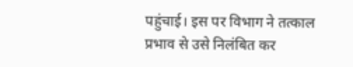पहुंचाई। इस पर विभाग ने तत्काल प्रभाव से उसे निलंबित कर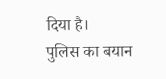दिया है।
पुलिस का बयान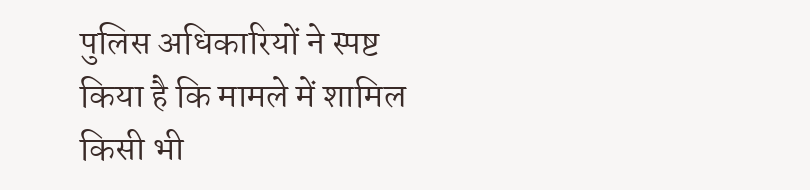पुलिस अधिकारियों ने स्पष्ट किया है कि मामले में शामिल किसी भी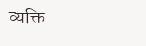व्यक्ति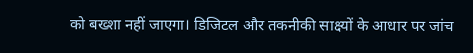को बख्शा नहीं जाएगा। डिजिटल और तकनीकी साक्ष्यों के आधार पर जांच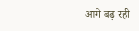आगे बढ़ रही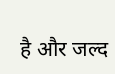है और जल्द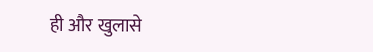ही और खुलासे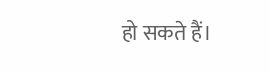हो सकते हैं।